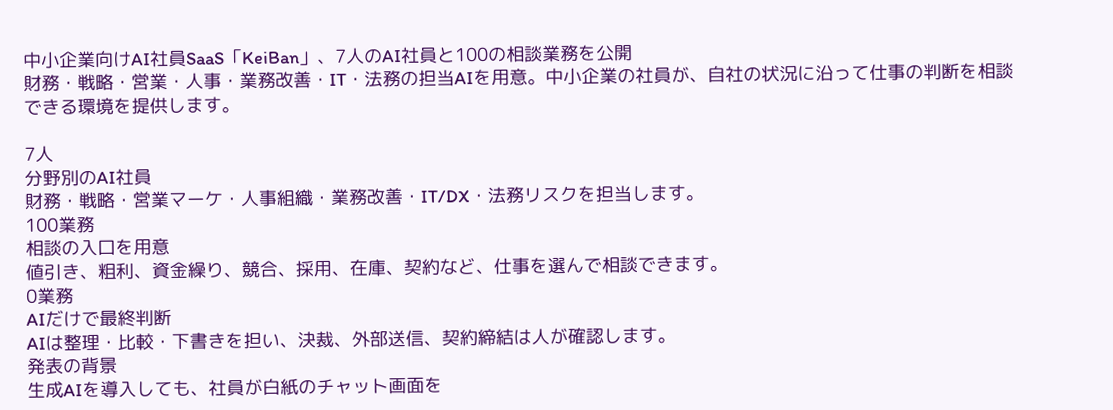中小企業向けAI社員SaaS「KeiBan」、7人のAI社員と100の相談業務を公開
財務・戦略・営業・人事・業務改善・IT・法務の担当AIを用意。中小企業の社員が、自社の状況に沿って仕事の判断を相談できる環境を提供します。

7人
分野別のAI社員
財務・戦略・営業マーケ・人事組織・業務改善・IT/DX・法務リスクを担当します。
100業務
相談の入口を用意
値引き、粗利、資金繰り、競合、採用、在庫、契約など、仕事を選んで相談できます。
0業務
AIだけで最終判断
AIは整理・比較・下書きを担い、決裁、外部送信、契約締結は人が確認します。
発表の背景
生成AIを導入しても、社員が白紙のチャット画面を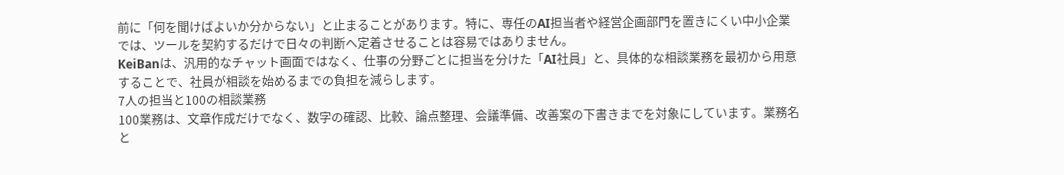前に「何を聞けばよいか分からない」と止まることがあります。特に、専任のAI担当者や経営企画部門を置きにくい中小企業では、ツールを契約するだけで日々の判断へ定着させることは容易ではありません。
KeiBanは、汎用的なチャット画面ではなく、仕事の分野ごとに担当を分けた「AI社員」と、具体的な相談業務を最初から用意することで、社員が相談を始めるまでの負担を減らします。
7人の担当と100の相談業務
100業務は、文章作成だけでなく、数字の確認、比較、論点整理、会議準備、改善案の下書きまでを対象にしています。業務名と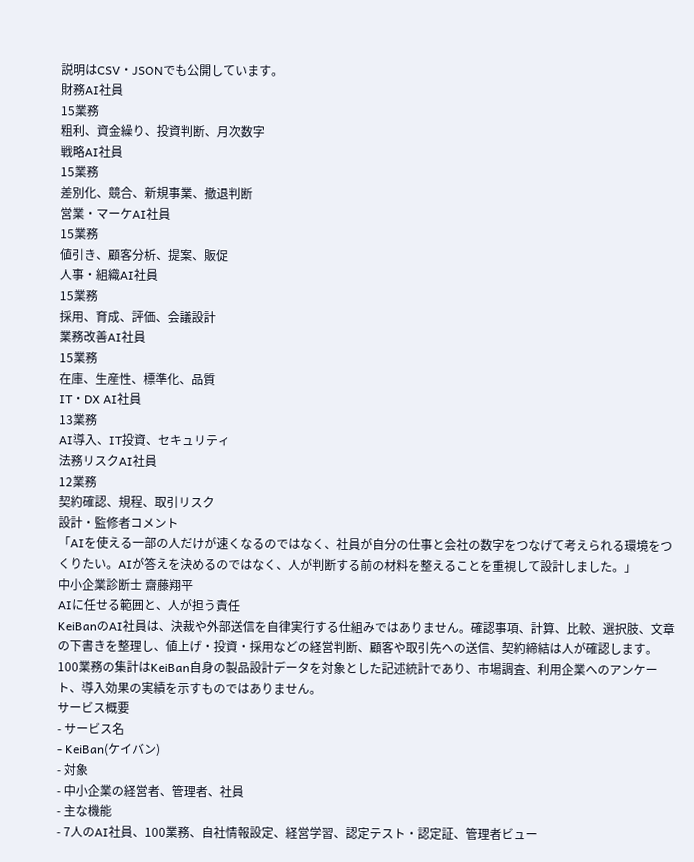説明はCSV・JSONでも公開しています。
財務AI社員
15業務
粗利、資金繰り、投資判断、月次数字
戦略AI社員
15業務
差別化、競合、新規事業、撤退判断
営業・マーケAI社員
15業務
値引き、顧客分析、提案、販促
人事・組織AI社員
15業務
採用、育成、評価、会議設計
業務改善AI社員
15業務
在庫、生産性、標準化、品質
IT・DX AI社員
13業務
AI導入、IT投資、セキュリティ
法務リスクAI社員
12業務
契約確認、規程、取引リスク
設計・監修者コメント
「AIを使える一部の人だけが速くなるのではなく、社員が自分の仕事と会社の数字をつなげて考えられる環境をつくりたい。AIが答えを決めるのではなく、人が判断する前の材料を整えることを重視して設計しました。」
中小企業診断士 齋藤翔平
AIに任せる範囲と、人が担う責任
KeiBanのAI社員は、決裁や外部送信を自律実行する仕組みではありません。確認事項、計算、比較、選択肢、文章の下書きを整理し、値上げ・投資・採用などの経営判断、顧客や取引先への送信、契約締結は人が確認します。
100業務の集計はKeiBan自身の製品設計データを対象とした記述統計であり、市場調査、利用企業へのアンケート、導入効果の実績を示すものではありません。
サービス概要
- サービス名
- KeiBan(ケイバン)
- 対象
- 中小企業の経営者、管理者、社員
- 主な機能
- 7人のAI社員、100業務、自社情報設定、経営学習、認定テスト・認定証、管理者ビュー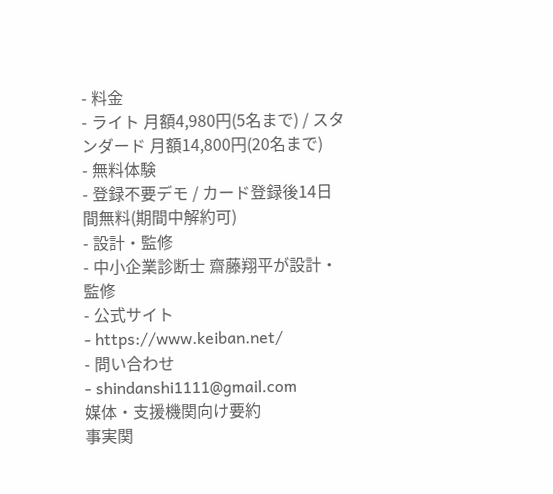- 料金
- ライト 月額4,980円(5名まで) / スタンダード 月額14,800円(20名まで)
- 無料体験
- 登録不要デモ / カード登録後14日間無料(期間中解約可)
- 設計・監修
- 中小企業診断士 齋藤翔平が設計・監修
- 公式サイト
- https://www.keiban.net/
- 問い合わせ
- shindanshi1111@gmail.com
媒体・支援機関向け要約
事実関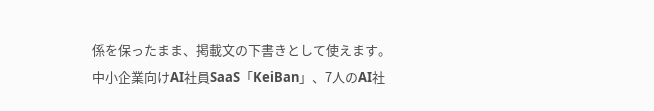係を保ったまま、掲載文の下書きとして使えます。
中小企業向けAI社員SaaS「KeiBan」、7人のAI社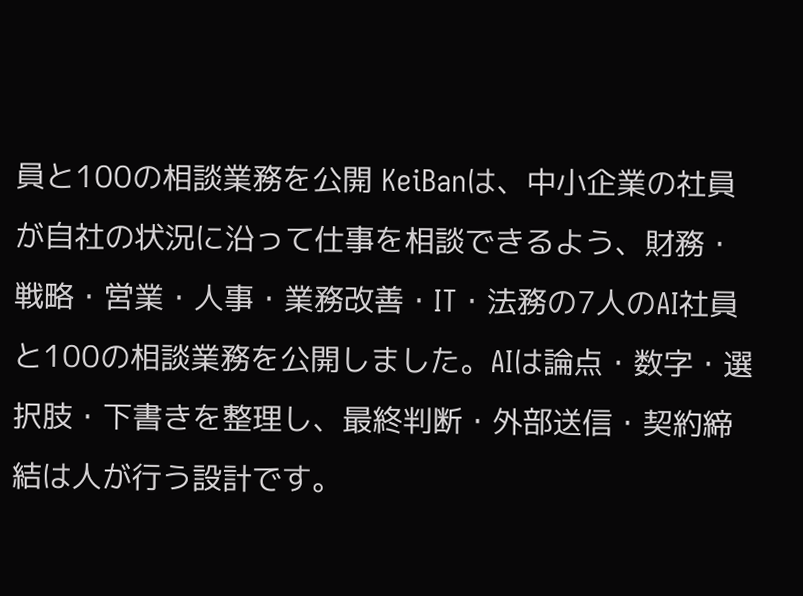員と100の相談業務を公開 KeiBanは、中小企業の社員が自社の状況に沿って仕事を相談できるよう、財務・戦略・営業・人事・業務改善・IT・法務の7人のAI社員と100の相談業務を公開しました。AIは論点・数字・選択肢・下書きを整理し、最終判断・外部送信・契約締結は人が行う設計です。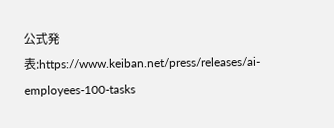公式発表:https://www.keiban.net/press/releases/ai-employees-100-tasks